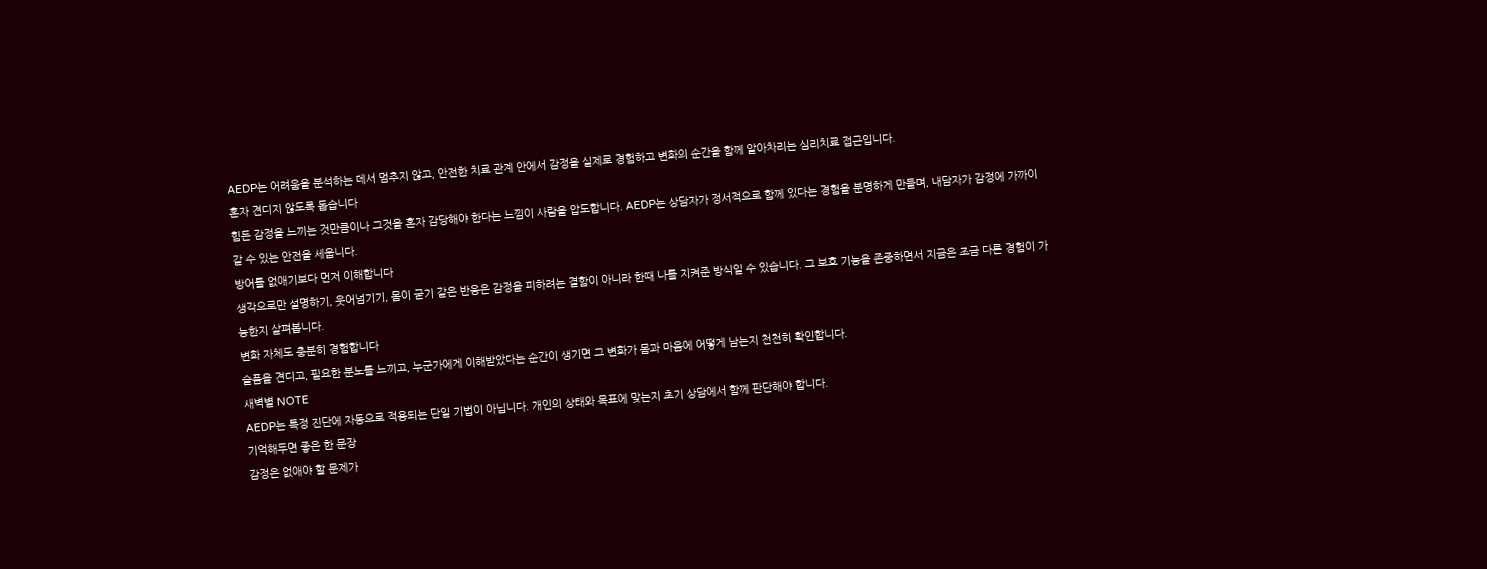AEDP는 어려움을 분석하는 데서 멈추지 않고, 안전한 치료 관계 안에서 감정을 실제로 경험하고 변화의 순간을 함께 알아차리는 심리치료 접근입니다.
혼자 견디지 않도록 돕습니다
힘든 감정을 느끼는 것만큼이나 그것을 혼자 감당해야 한다는 느낌이 사람을 압도합니다. AEDP는 상담자가 정서적으로 함께 있다는 경험을 분명하게 만들며, 내담자가 감정에 가까이 갈 수 있는 안전을 세웁니다.
방어를 없애기보다 먼저 이해합니다
생각으로만 설명하기, 웃어넘기기, 몸이 굳기 같은 반응은 감정을 피하려는 결함이 아니라 한때 나를 지켜준 방식일 수 있습니다. 그 보호 기능을 존중하면서 지금은 조금 다른 경험이 가능한지 살펴봅니다.
변화 자체도 충분히 경험합니다
슬픔을 견디고, 필요한 분노를 느끼고, 누군가에게 이해받았다는 순간이 생기면 그 변화가 몸과 마음에 어떻게 남는지 천천히 확인합니다.
새벽별 NOTE
AEDP는 특정 진단에 자동으로 적용되는 단일 기법이 아닙니다. 개인의 상태와 목표에 맞는지 초기 상담에서 함께 판단해야 합니다.
기억해두면 좋은 한 문장
감정은 없애야 할 문제가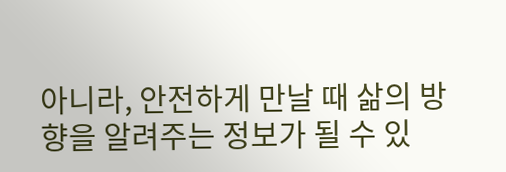아니라, 안전하게 만날 때 삶의 방향을 알려주는 정보가 될 수 있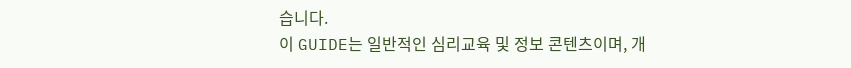습니다.
이 GUIDE는 일반적인 심리교육 및 정보 콘텐츠이며, 개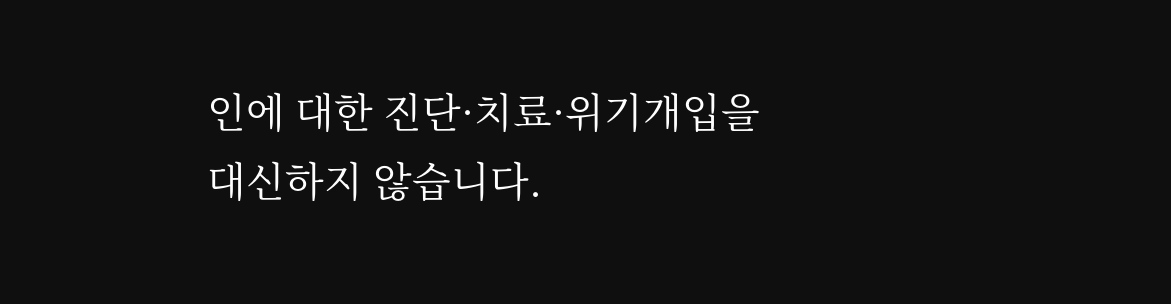인에 대한 진단·치료·위기개입을 대신하지 않습니다.